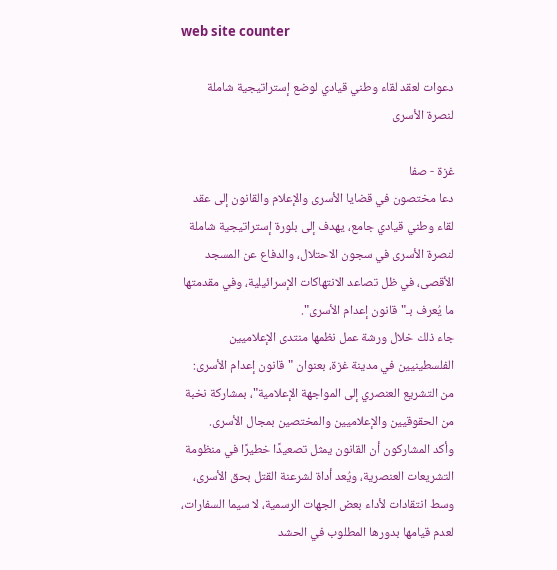web site counter

دعوات لعقد لقاء وطني قيادي لوضع إستراتيجية شاملة لنصرة الأسرى

غزة - صفا
دعا مختصون في قضايا الأسرى والإعلام والقانون إلى عقد لقاء وطني قيادي جامع، يهدف إلى بلورة إستراتيجية شاملة لنصرة الأسرى في سجون الاحتلال، والدفاع عن المسجد الأقصى، في ظل تصاعد الانتهاكات الإسرائيلية، وفي مقدمتها ما يُعرف بـ"قانون إعدام الأسرى".
جاء ذلك خلال ورشة عمل نظمها منتدى الإعلاميين الفلسطينيين في مدينة غزة، بعنوان "قانون إعدام الأسرى: من التشريع العنصري إلى المواجهة الإعلامية"، بمشاركة نخبة من الحقوقيين والإعلاميين والمختصين بمجال الأسرى.
وأكد المشاركون أن القانون يمثل تصعيدًا خطيرًا في منظومة التشريعات العنصرية، ويُعد أداة لشرعنة القتل بحق الأسرى، وسط انتقادات لأداء بعض الجهات الرسمية، لا سيما السفارات، لعدم قيامها بدورها المطلوب في الحشد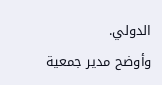الدولي.
وأوضح مدير جمعية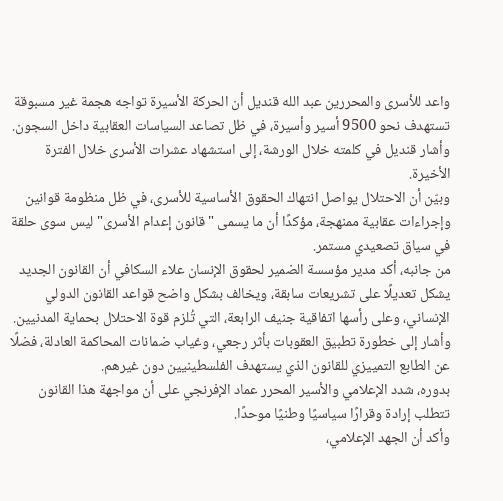واعد للأسرى والمحررين عبد الله قنديل أن الحركة الأسيرة تواجه هجمة غير مسبوقة تستهدف نحو 9500 أسير وأسيرة، في ظل تصاعد السياسات العقابية داخل السجون.
وأشار قنديل في كلمته خلال الورشة، إلى استشهاد عشرات الأسرى خلال الفترة الأخيرة.
وبيّن أن الاحتلال يواصل انتهاك الحقوق الأساسية للأسرى، في ظل منظومة قوانين وإجراءات عقابية ممنهجة، مؤكدًا أن ما يسمى "قانون إعدام الأسرى" ليس سوى حلقة في سياق تصعيدي مستمر.
من جانبه، أكد مدير مؤسسة الضمير لحقوق الإنسان علاء السكافي أن القانون الجديد يشكل تعديلًا على تشريعات سابقة، ويخالف بشكل واضح قواعد القانون الدولي الإنساني، وعلى رأسها اتفاقية جنيف الرابعة، التي تُلزم قوة الاحتلال بحماية المدنيين.
وأشار إلى خطورة تطبيق العقوبات بأثر رجعي، وغياب ضمانات المحاكمة العادلة، فضلًا عن الطابع التمييزي للقانون الذي يستهدف الفلسطينيين دون غيرهم.
بدوره، شدد الإعلامي والأسير المحرر عماد الإفرنجي على أن مواجهة هذا القانون تتطلب إرادة وقرارًا سياسيًا وطنيًا موحدًا.
وأكد أن الجهد الإعلامي،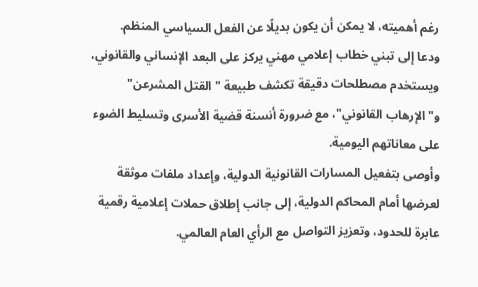رغم أهميته، لا يمكن أن يكون بديلًا عن الفعل السياسي المنظم.
ودعا إلى تبني خطاب إعلامي مهني يركز على البعد الإنساني والقانوني، ويستخدم مصطلحات دقيقة تكشف طبيعة "القتل المشرعن" و"الإرهاب القانوني"، مع ضرورة أنسنة قضية الأسرى وتسليط الضوء على معاناتهم اليومية.
وأوصى بتفعيل المسارات القانونية الدولية، وإعداد ملفات موثقة لعرضها أمام المحاكم الدولية، إلى جانب إطلاق حملات إعلامية رقمية عابرة للحدود، وتعزيز التواصل مع الرأي العام العالمي.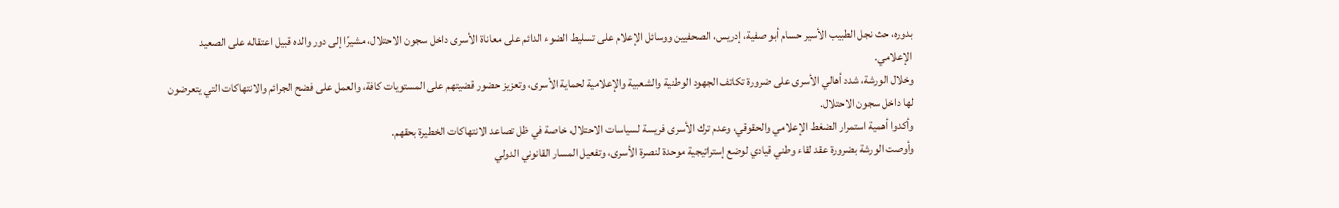بدوره، حث نجل الطبيب الأسير حسام أبو صفية، إدريس، الصحفيين ووسائل الإعلام على تسليط الضوء الدائم على معاناة الأسرى داخل سجون الاحتلال، مشيرًا إلى دور والده قبيل اعتقاله على الصعيد الإعلامي.
وخلال الورشة، شدد أهالي الأسرى على ضرورة تكاتف الجهود الوطنية والشعبية والإعلامية لحماية الأسرى، وتعزيز حضور قضيتهم على المستويات كافة، والعمل على فضح الجرائم والانتهاكات التي يتعرضون لها داخل سجون الاحتلال.
وأكدوا أهمية استمرار الضغط الإعلامي والحقوقي، وعدم ترك الأسرى فريسة لسياسات الاحتلال، خاصة في ظل تصاعد الانتهاكات الخطيرة بحقهم.
وأوصت الورشة بضرورة عقد لقاء وطني قيادي لوضع إستراتيجية موحدة لنصرة الأسرى، وتفعيل المسار القانوني الدولي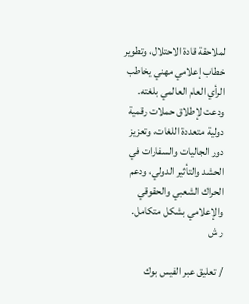لملاحقة قادة الاحتلال، وتطوير خطاب إعلامي مهني يخاطب الرأي العام العالمي بلغته.
ودعت لإطلاق حملات رقمية دولية متعددة اللغات، وتعزيز دور الجاليات والسفارات في الحشد والتأثير الدولي، ودعم الحراك الشعبي والحقوقي والإعلامي بشكل متكامل.
ر ش

/ تعليق عبر الفيس بوك